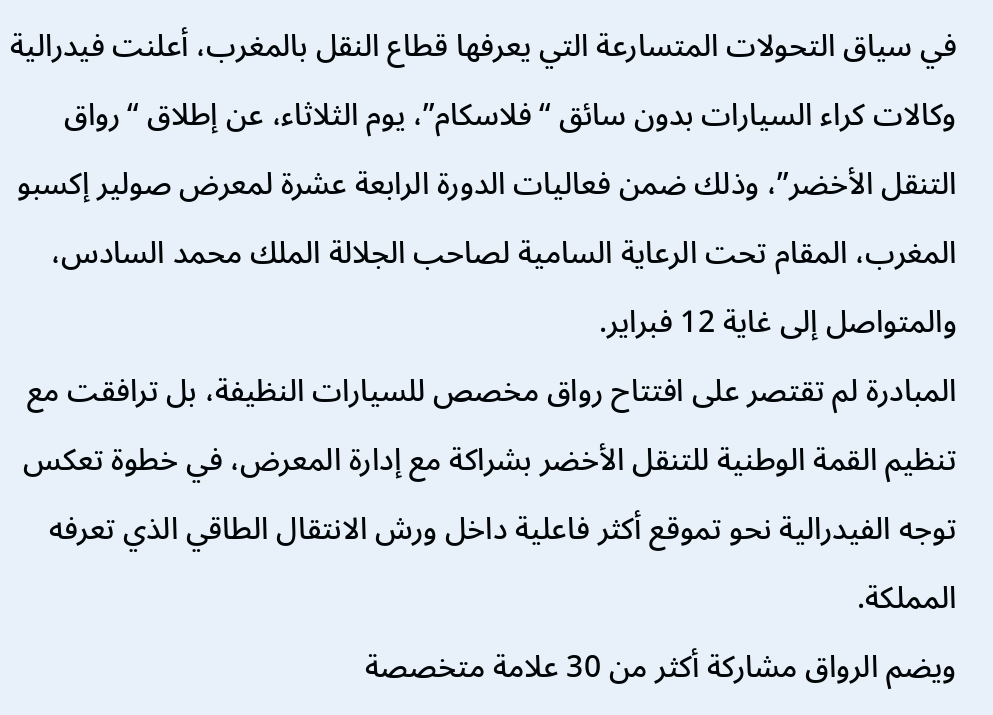في سياق التحولات المتسارعة التي يعرفها قطاع النقل بالمغرب، أعلنت فيدرالية وكالات كراء السيارات بدون سائق “فلاسكام”، يوم الثلاثاء، عن إطلاق “رواق التنقل الأخضر”، وذلك ضمن فعاليات الدورة الرابعة عشرة لمعرض صولير إكسبو المغرب، المقام تحت الرعاية السامية لصاحب الجلالة الملك محمد السادس، والمتواصل إلى غاية 12 فبراير.
المبادرة لم تقتصر على افتتاح رواق مخصص للسيارات النظيفة، بل ترافقت مع تنظيم القمة الوطنية للتنقل الأخضر بشراكة مع إدارة المعرض، في خطوة تعكس توجه الفيدرالية نحو تموقع أكثر فاعلية داخل ورش الانتقال الطاقي الذي تعرفه المملكة.
ويضم الرواق مشاركة أكثر من 30 علامة متخصصة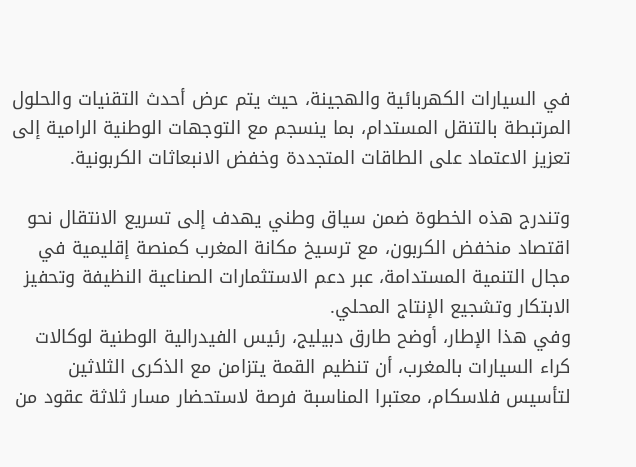في السيارات الكهربائية والهجينة، حيث يتم عرض أحدث التقنيات والحلول المرتبطة بالتنقل المستدام، بما ينسجم مع التوجهات الوطنية الرامية إلى تعزيز الاعتماد على الطاقات المتجددة وخفض الانبعاثات الكربونية.

وتندرج هذه الخطوة ضمن سياق وطني يهدف إلى تسريع الانتقال نحو اقتصاد منخفض الكربون، مع ترسيخ مكانة المغرب كمنصة إقليمية في مجال التنمية المستدامة، عبر دعم الاستثمارات الصناعية النظيفة وتحفيز الابتكار وتشجيع الإنتاج المحلي.
وفي هذا الإطار، أوضح طارق دبيليج، رئيس الفيدرالية الوطنية لوكالات كراء السيارات بالمغرب، أن تنظيم القمة يتزامن مع الذكرى الثلاثين لتأسيس فلاسكام، معتبرا المناسبة فرصة لاستحضار مسار ثلاثة عقود من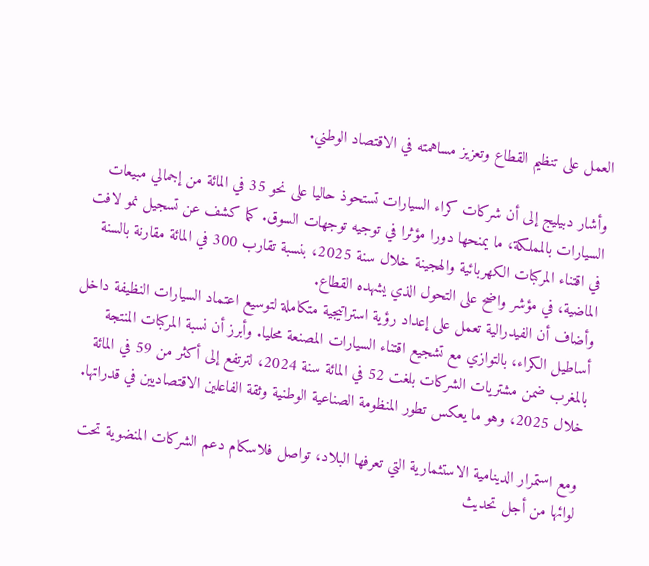العمل على تنظيم القطاع وتعزيز مساهمته في الاقتصاد الوطني.

وأشار دبيليج إلى أن شركات كراء السيارات تستحوذ حاليا على نحو 35 في المائة من إجمالي مبيعات السيارات بالمملكة، ما يمنحها دورا مؤثرا في توجيه توجهات السوق. كما كشف عن تسجيل نمو لافت في اقتناء المركبات الكهربائية والهجينة خلال سنة 2025، بنسبة تقارب 300 في المائة مقارنة بالسنة الماضية، في مؤشر واضح على التحول الذي يشهده القطاع.
وأضاف أن الفيدرالية تعمل على إعداد رؤية استراتيجية متكاملة لتوسيع اعتماد السيارات النظيفة داخل أساطيل الكراء، بالتوازي مع تشجيع اقتناء السيارات المصنعة محليا. وأبرز أن نسبة المركبات المنتجة بالمغرب ضمن مشتريات الشركات بلغت 52 في المائة سنة 2024، لترتفع إلى أكثر من 59 في المائة خلال 2025، وهو ما يعكس تطور المنظومة الصناعية الوطنية وثقة الفاعلين الاقتصاديين في قدراتها.

ومع استمرار الدينامية الاستثمارية التي تعرفها البلاد، تواصل فلاسكام دعم الشركات المنضوية تحت لوائها من أجل تحديث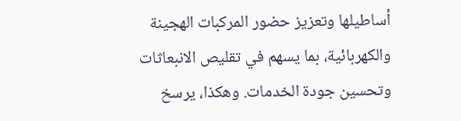أساطيلها وتعزيز حضور المركبات الهجينة والكهربائية، بما يسهم في تقليص الانبعاثات وتحسين جودة الخدمات. وهكذا، يرسخ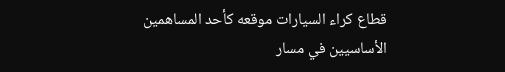قطاع كراء السيارات موقعه كأحد المساهمين الأساسيين في مسار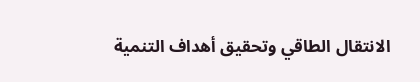الانتقال الطاقي وتحقيق أهداف التنمية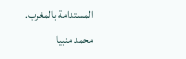المستدامة بالمغرب.
محمد منبيا